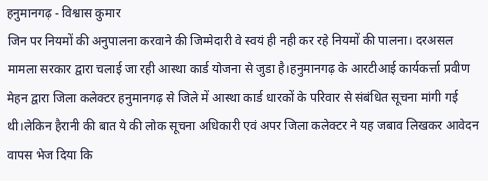हनुमानगढ़ - विश्वास कुमार
जिन पर नियमों की अनुपालना करवाने की जिम्मेदारी वे स्वयं ही नही कर रहे नियमों की पालना। दरअसल मामला सरकार द्वारा चलाई जा रही आस्था कार्ड योजना से जुडा है।हनुमानगढ़ के आरटीआई कार्यकर्त्ता प्रवीण मेहन द्वारा जिला कलेक्टर हनुमानगढ़ से जिले में आस्था कार्ड धारकों के परिवार से संबंधित सूचना मांगी गई थी।लेकिन हैरानी की बात ये की लोक सूचना अधिकारी एवं अपर जिला कलेक्टर ने यह जबाव लिखकर आवेदन वापस भेज दिया कि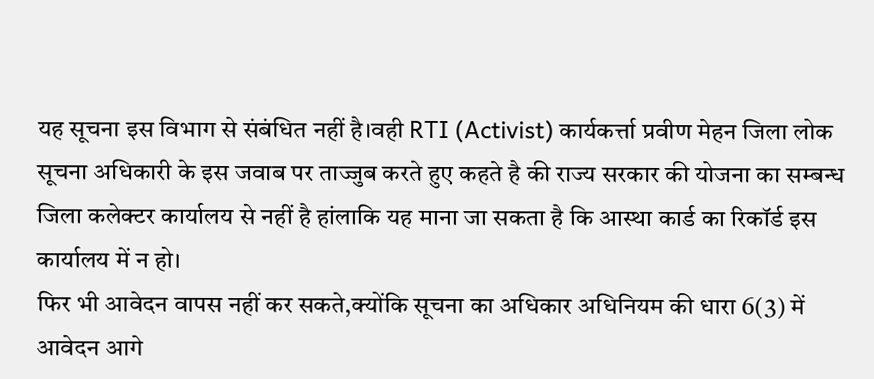यह सूचना इस विभाग से संबंधित नहीं है।वही RTI (Activist) कार्यकर्त्ता प्रवीण मेहन जिला लोक सूचना अधिकारी के इस जवाब पर ताज्जुब करते हुए कहते है की राज्य सरकार की योजना का सम्बन्ध जिला कलेक्टर कार्यालय से नहीं है हांलाकि यह माना जा सकता है कि आस्था कार्ड का रिकॉर्ड इस कार्यालय में न हो।
फिर भी आवेदन वापस नहीं कर सकते,क्योंकि सूचना का अधिकार अधिनियम की धारा 6(3) में आवेदन आगे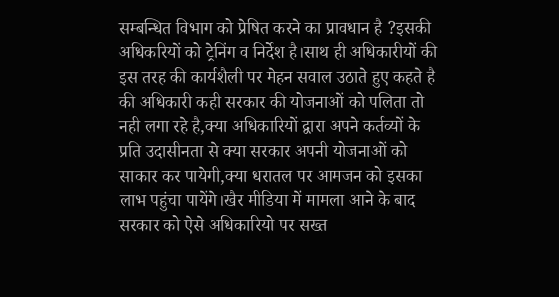सम्बन्धित विभाग को प्रेषित करने का प्रावधान है ?इसकी अधिकरियों को ट्रेनिंग व निर्देश है।साथ ही अधिकारीयों की इस तरह की कार्यशैली पर मेहन सवाल उठाते हुए कहते है की अधिकारी कही सरकार की योजनाओं को पलिता तो नही लगा रहे है,क्या अधिकारियों द्वारा अपने कर्तव्यों के प्रति उदासीनता से क्या सरकार अपनी योजनाओं को साकार कर पायेगी,क्या धरातल पर आमजन को इसका लाभ पहुंचा पायेंगे।खैर मीडिया में मामला आने के बाद सरकार को ऐसे अधिकारियो पर सख्त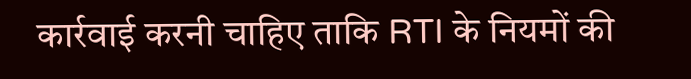कार्रवाई करनी चाहिए ताकि RTI के नियमों की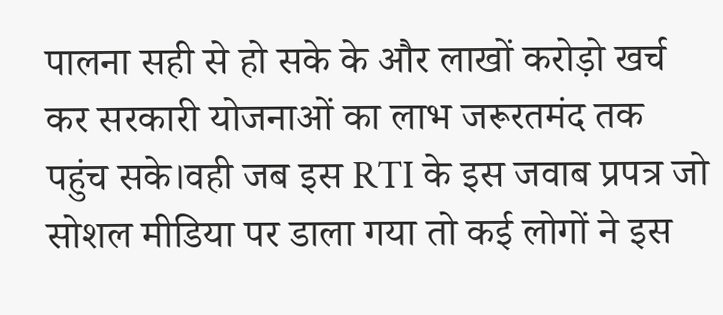पालना सही से हो सके के और लाखों करोड़ो खर्च कर सरकारी योजनाओं का लाभ जरूरतमंद तक पहुंच सके।वही जब इस RTI के इस जवाब प्रपत्र जो सोशल मीडिया पर डाला गया तो कई लोगों ने इस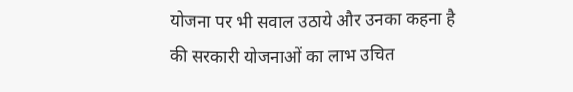योजना पर भी सवाल उठाये और उनका कहना है की सरकारी योजनाओं का लाभ उचित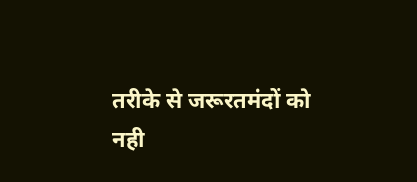तरीके से जरूरतमंदों को नही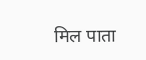मिल पाता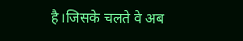है।जिसके चलते वे अब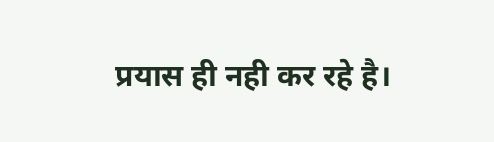प्रयास ही नही कर रहे है।